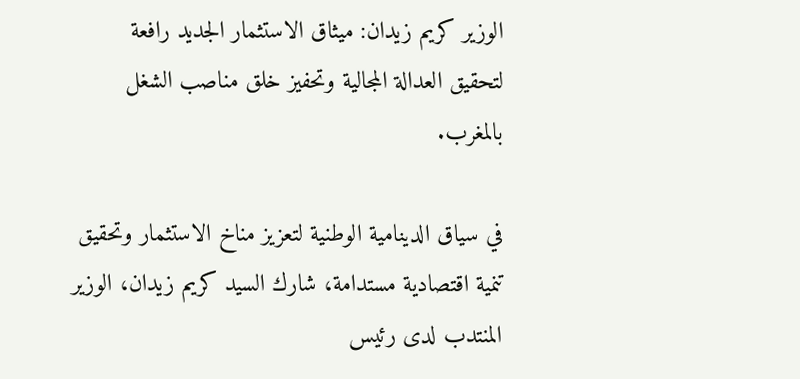الوزير كريم زيدان: ميثاق الاستثمار الجديد رافعة لتحقيق العدالة المجالية وتحفيز خلق مناصب الشغل بالمغرب.

في سياق الدينامية الوطنية لتعزيز مناخ الاستثمار وتحقيق تنمية اقتصادية مستدامة، شارك السيد كريم زيدان، الوزير المنتدب لدى رئيس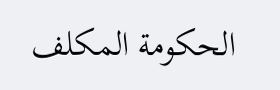الحكومة المكلف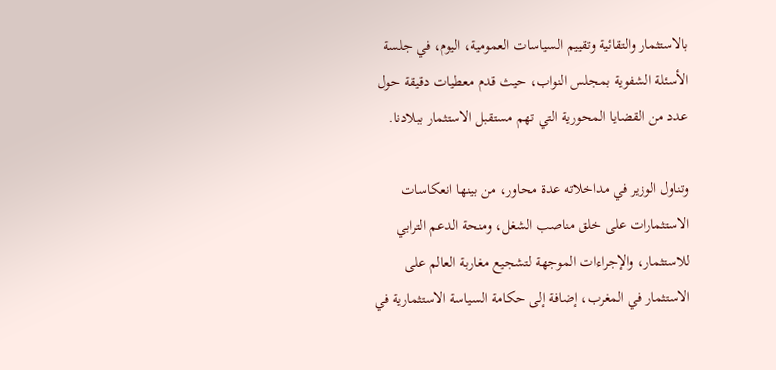بالاستثمار والتقائية وتقييم السياسات العمومية، اليوم، في جلسة الأسئلة الشفوية بمجلس النواب، حيث قدم معطيات دقيقة حول عدد من القضايا المحورية التي تهم مستقبل الاستثمار ببلادنا.

وتناول الوزير في مداخلاته عدة محاور، من بينها انعكاسات الاستثمارات على خلق مناصب الشغل، ومنحة الدعم الترابي للاستثمار، والإجراءات الموجهة لتشجيع مغاربة العالم على الاستثمار في المغرب، إضافة إلى حكامة السياسة الاستثمارية في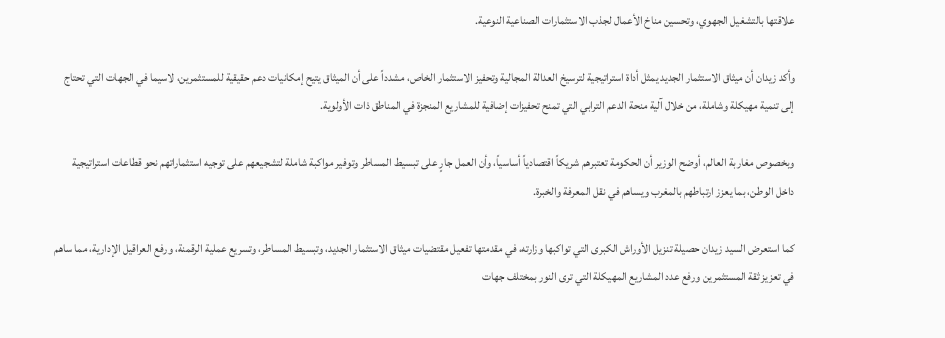علاقتها بالتشغيل الجهوي، وتحسين مناخ الأعمال لجذب الاستثمارات الصناعية النوعية.

وأكد زيدان أن ميثاق الاستثمار الجديد يمثل أداة استراتيجية لترسيخ العدالة المجالية وتحفيز الاستثمار الخاص، مشدداً على أن الميثاق يتيح إمكانيات دعم حقيقية للمستثمرين، لاسيما في الجهات التي تحتاج إلى تنمية مهيكلة وشاملة، من خلال آلية منحة الدعم الترابي التي تمنح تحفيزات إضافية للمشاريع المنجزة في المناطق ذات الأولوية.

وبخصوص مغاربة العالم، أوضح الوزير أن الحكومة تعتبرهم شريكاً اقتصادياً أساسياً، وأن العمل جارٍ على تبسيط المساطر وتوفير مواكبة شاملة لتشجيعهم على توجيه استثماراتهم نحو قطاعات استراتيجية داخل الوطن، بما يعزز ارتباطهم بالمغرب ويساهم في نقل المعرفة والخبرة.

كما استعرض السيد زيدان حصيلة تنزيل الأوراش الكبرى التي تواكبها وزارته، في مقدمتها تفعيل مقتضيات ميثاق الاستثمار الجديد، وتبسيط المساطر، وتسريع عملية الرقمنة، ورفع العراقيل الإدارية، مما ساهم في تعزيز ثقة المستثمرين ورفع عدد المشاريع المهيكلة التي ترى النور بمختلف جهات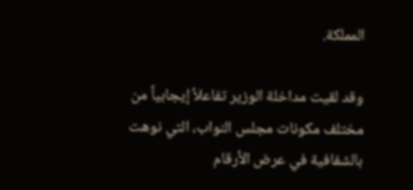المملكة.

وقد لقيت مداخلة الوزير تفاعلاً إيجابياً من مختلف مكونات مجلس النواب، التي نوهت بالشفافية في عرض الأرقام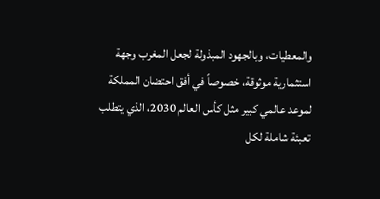والمعطيات، وبالجهود المبذولة لجعل المغرب وجهة استثمارية موثوقة، خصوصاً في أفق احتضان المملكة لموعد عالمي كبير مثل كأس العالم 2030، الذي يتطلب تعبئة شاملة لكل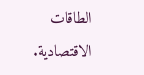الطاقات الاقتصادية.